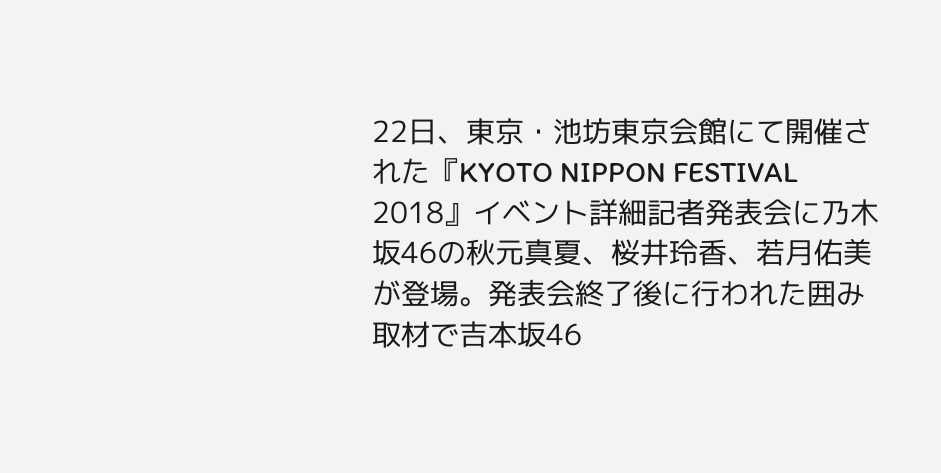22日、東京・池坊東京会館にて開催された『KYOTO NIPPON FESTIVAL 2018』イベント詳細記者発表会に乃木坂46の秋元真夏、桜井玲香、若月佑美が登場。発表会終了後に行われた囲み取材で吉本坂46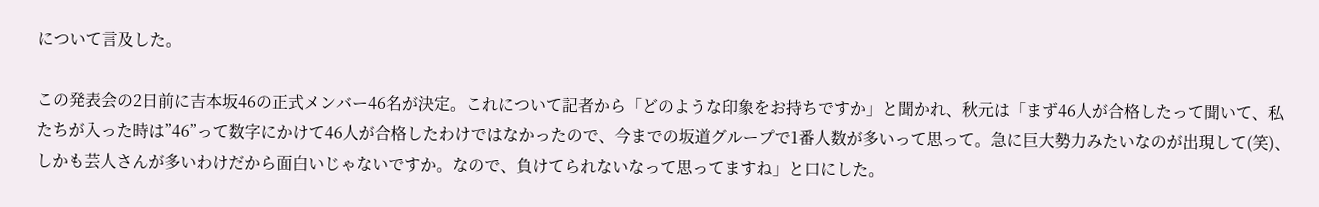について言及した。

この発表会の2日前に吉本坂46の正式メンバー46名が決定。これについて記者から「どのような印象をお持ちですか」と聞かれ、秋元は「まず46人が合格したって聞いて、私たちが入った時は”46”って数字にかけて46人が合格したわけではなかったので、今までの坂道グループで1番人数が多いって思って。急に巨大勢力みたいなのが出現して(笑)、しかも芸人さんが多いわけだから面白いじゃないですか。なので、負けてられないなって思ってますね」と口にした。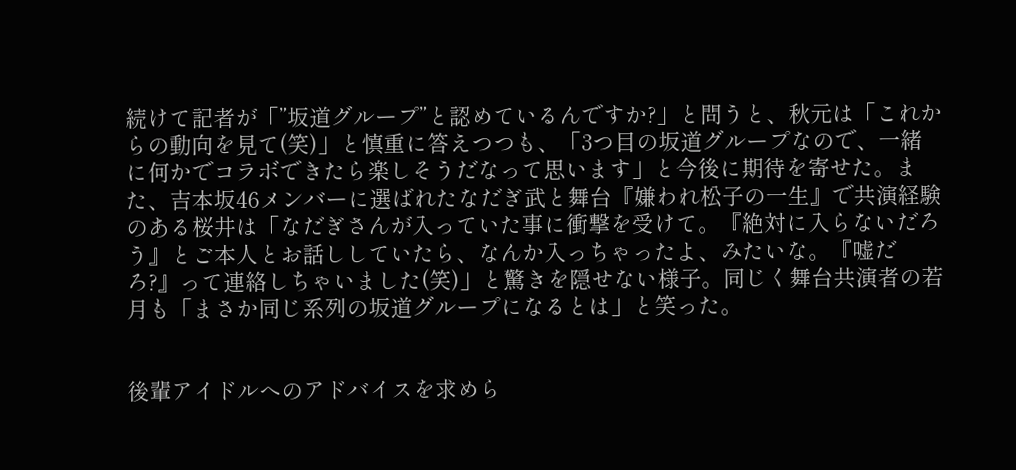続けて記者が「”坂道グループ”と認めているんですか?」と問うと、秋元は「これからの動向を見て(笑)」と慎重に答えつつも、「3つ目の坂道グループなので、一緒に何かでコラボできたら楽しそうだなって思います」と今後に期待を寄せた。また、吉本坂46メンバーに選ばれたなだぎ武と舞台『嫌われ松子の一生』で共演経験のある桜井は「なだぎさんが入っていた事に衝撃を受けて。『絶対に入らないだろう』とご本人とお話ししていたら、なんか入っちゃったよ、みたいな。『嘘だろ?』って連絡しちゃいました(笑)」と驚きを隠せない様子。同じく舞台共演者の若月も「まさか同じ系列の坂道グループになるとは」と笑った。


後輩アイドルへのアドバイスを求めら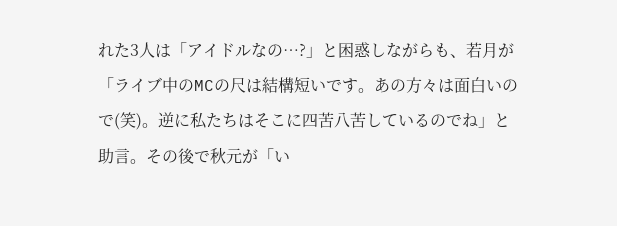れた3人は「アイドルなの…?」と困惑しながらも、若月が「ライブ中のMCの尺は結構短いです。あの方々は面白いので(笑)。逆に私たちはそこに四苦八苦しているのでね」と助言。その後で秋元が「い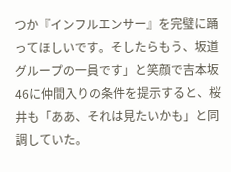つか『インフルエンサー』を完璧に踊ってほしいです。そしたらもう、坂道グループの一員です」と笑顔で吉本坂46に仲間入りの条件を提示すると、桜井も「ああ、それは見たいかも」と同調していた。